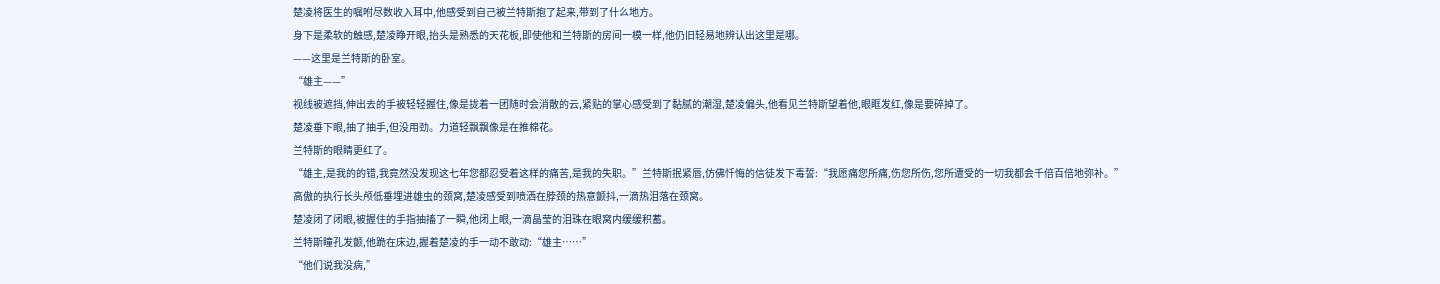楚凌将医生的嘱咐尽数收入耳中,他感受到自己被兰特斯抱了起来,带到了什么地方。
身下是柔软的触感,楚凌睁开眼,抬头是熟悉的天花板,即使他和兰特斯的房间一模一样,他仍旧轻易地辨认出这里是哪。
——这里是兰特斯的卧室。
“雄主——”
视线被遮挡,伸出去的手被轻轻握住,像是拢着一团随时会消散的云,紧贴的掌心感受到了黏腻的潮湿,楚凌偏头,他看见兰特斯望着他,眼眶发红,像是要碎掉了。
楚凌垂下眼,抽了抽手,但没用劲。力道轻飘飘像是在推棉花。
兰特斯的眼睛更红了。
“雄主,是我的的错,我竟然没发现这七年您都忍受着这样的痛苦,是我的失职。”兰特斯抿紧唇,仿佛忏悔的信徒发下毒誓:“我愿痛您所痛,伤您所伤,您所遭受的一切我都会千倍百倍地弥补。”
高傲的执行长头颅低垂埋进雄虫的颈窝,楚凌感受到喷洒在脖颈的热意颤抖,一滴热泪落在颈窝。
楚凌闭了闭眼,被握住的手指抽搐了一瞬,他闭上眼,一滴晶莹的泪珠在眼窝内缓缓积蓄。
兰特斯瞳孔发颤,他跪在床边,握着楚凌的手一动不敢动:“雄主……”
“他们说我没病,”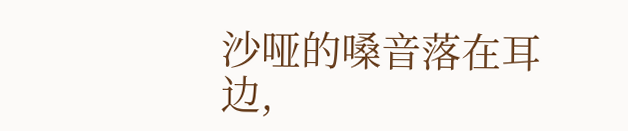沙哑的嗓音落在耳边,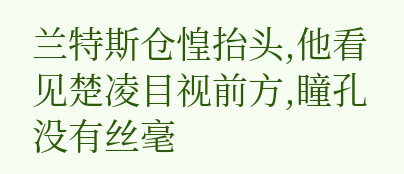兰特斯仓惶抬头,他看见楚凌目视前方,瞳孔没有丝毫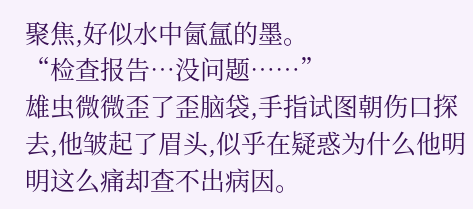聚焦,好似水中氤氲的墨。
“检查报告…没问题……”
雄虫微微歪了歪脑袋,手指试图朝伤口探去,他皱起了眉头,似乎在疑惑为什么他明明这么痛却查不出病因。